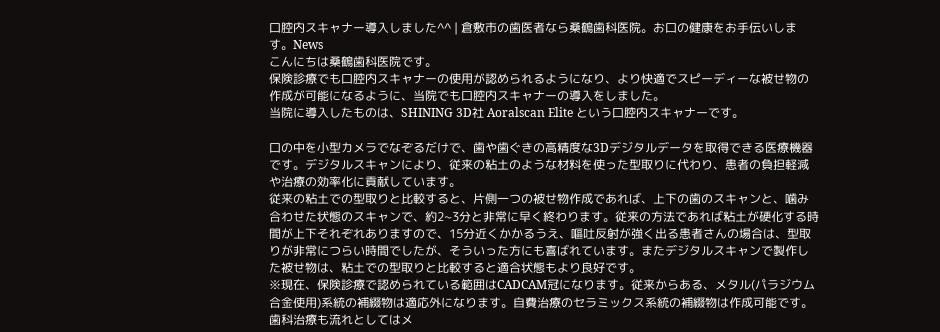口腔内スキャナー導入しました^^ | 倉敷市の歯医者なら桑鶴歯科医院。お口の健康をお手伝いします。News
こんにちは桑鶴歯科医院です。
保険診療でも口腔内スキャナーの使用が認められるようになり、より快適でスピーディーな被せ物の作成が可能になるように、当院でも口腔内スキャナーの導入をしました。
当院に導入したものは、SHINING 3D社 Aoralscan Elite という口腔内スキャナーです。

口の中を小型カメラでなぞるだけで、歯や歯ぐきの高精度な3Dデジタルデータを取得できる医療機器です。デジタルスキャンにより、従来の粘土のような材料を使った型取りに代わり、患者の負担軽減や治療の効率化に貢献しています。
従来の粘土での型取りと比較すると、片側一つの被せ物作成であれば、上下の歯のスキャンと、噛み合わせた状態のスキャンで、約2~3分と非常に早く終わります。従来の方法であれば粘土が硬化する時間が上下それぞれありますので、15分近くかかるうえ、嘔吐反射が強く出る患者さんの場合は、型取りが非常につらい時間でしたが、そういった方にも喜ばれています。またデジタルスキャンで製作した被せ物は、粘土での型取りと比較すると適合状態もより良好です。
※現在、保険診療で認められている範囲はCADCAM冠になります。従来からある、メタル(パラジウム合金使用)系統の補綴物は適応外になります。自費治療のセラミックス系統の補綴物は作成可能です。
歯科治療も流れとしてはメ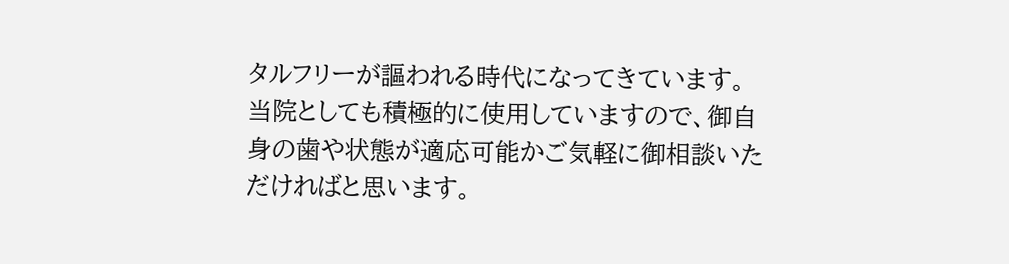タルフリーが謳われる時代になってきています。
当院としても積極的に使用していますので、御自身の歯や状態が適応可能かご気軽に御相談いただければと思います。